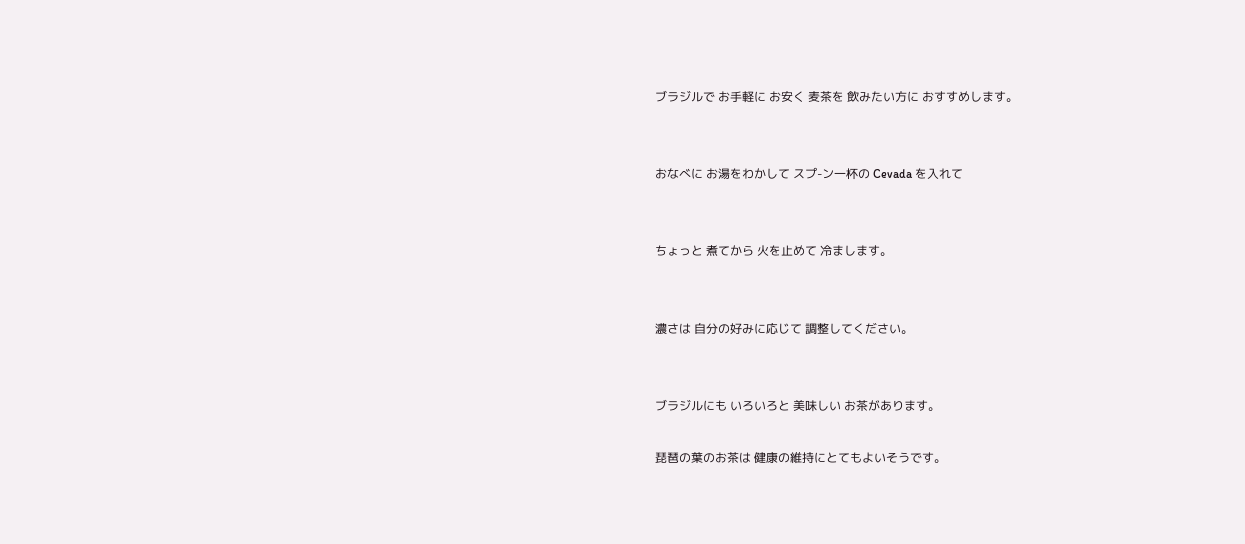ブラジルで お手軽に お安く 麦茶を 飲みたい方に おすすめします。


おなべに お湯をわかして スプ-ン一杯の Cevada を入れて


ちょっと 煮てから 火を止めて 冷まします。


濃さは 自分の好みに応じて 調整してください。


ブラジルにも いろいろと 美味しい お茶があります。

琵琶の葉のお茶は 健康の維持にとてもよいそうです。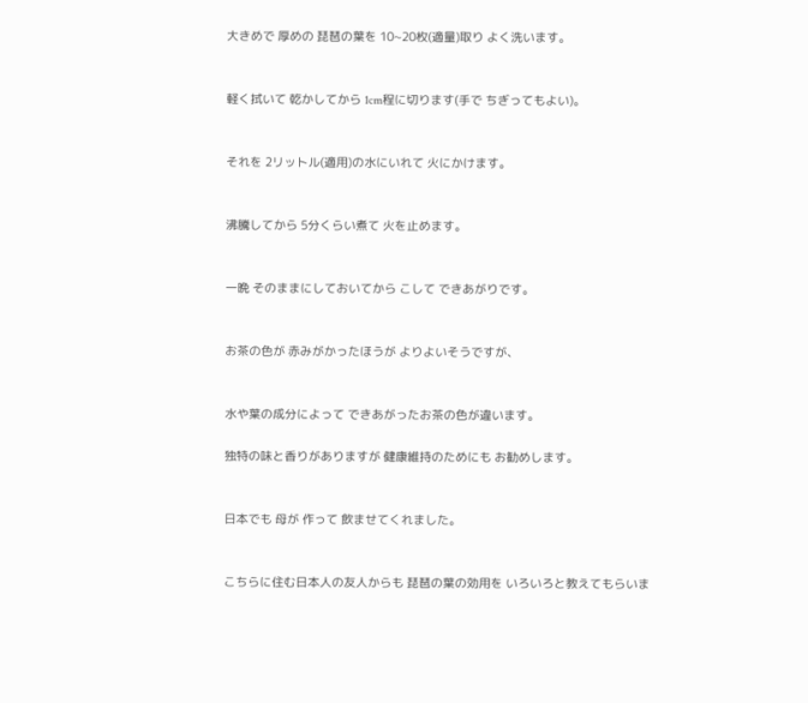大きめで 厚めの 琵琶の葉を 10~20枚(適量)取り よく洗います。


軽く拭いて 乾かしてから 1cm程に切ります(手で ちぎってもよい)。


それを 2リットル(適用)の水にいれて 火にかけます。


沸騰してから 5分くらい煮て 火を止めます。


一晩 そのままにしておいてから こして できあがりです。


お茶の色が 赤みがかったほうが よりよいそうですが、


水や葉の成分によって できあがったお茶の色が違います。

独特の味と香りがありますが 健康維持のためにも お勧めします。


日本でも 母が 作って 飲ませてくれました。


こちらに住む日本人の友人からも 琵琶の葉の効用を いろいろと教えてもらいま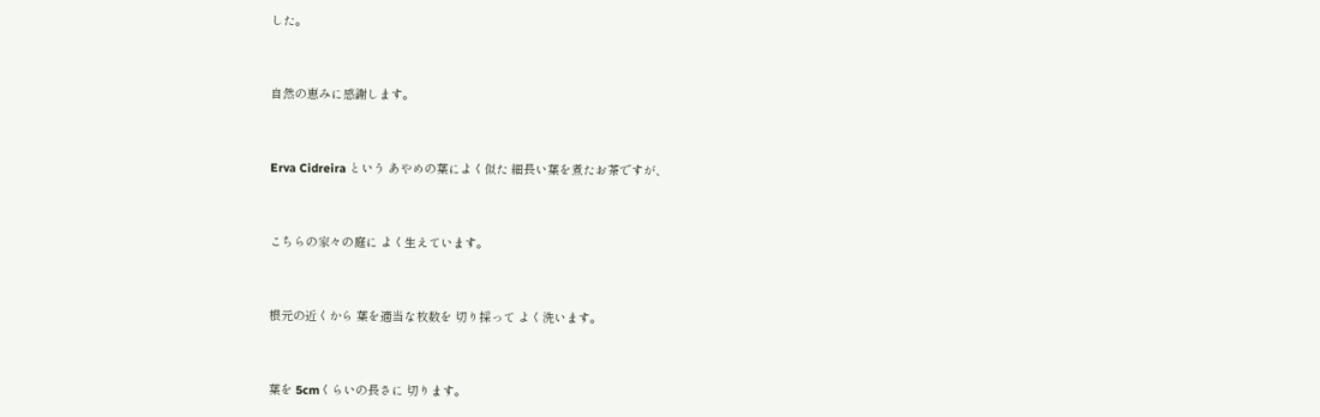した。


自然の恵みに感謝します。


Erva Cidreira という あやめの葉によく似た 細長い葉を煮たお茶ですが、


こちらの家々の庭に よく生えています。


根元の近くから 葉を適当な枚数を 切り採って よく洗います。


葉を 5cmくらいの長さに 切ります。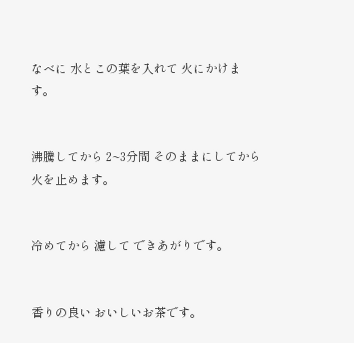なべに 水とこの葉を入れて 火にかけます。


沸騰してから 2~3分間 そのままにしてから 火を止めます。


冷めてから 濾して できあがりです。


香りの良い おいしいお茶です。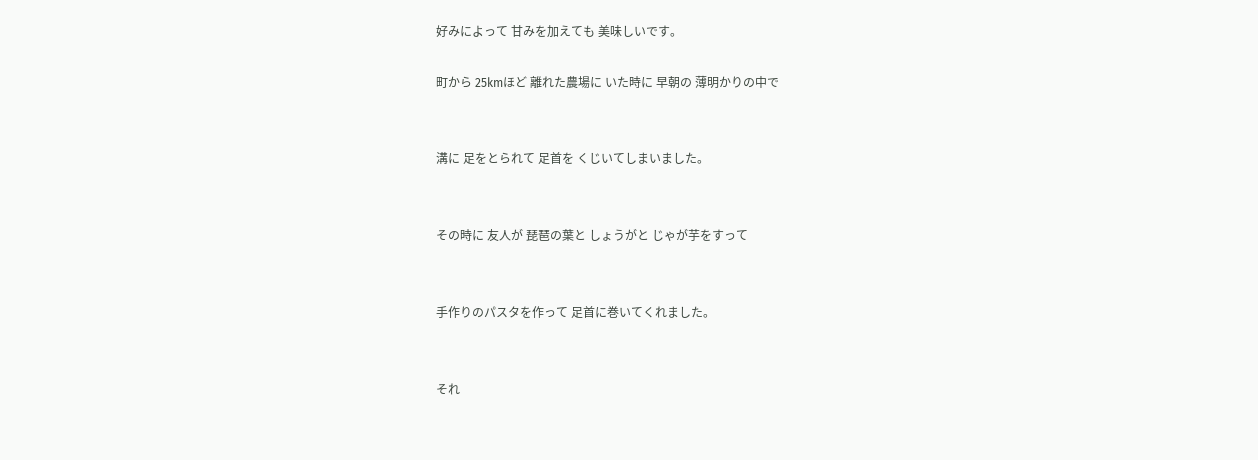好みによって 甘みを加えても 美味しいです。

町から 25kmほど 離れた農場に いた時に 早朝の 薄明かりの中で


溝に 足をとられて 足首を くじいてしまいました。


その時に 友人が 琵琶の葉と しょうがと じゃが芋をすって


手作りのパスタを作って 足首に巻いてくれました。


それ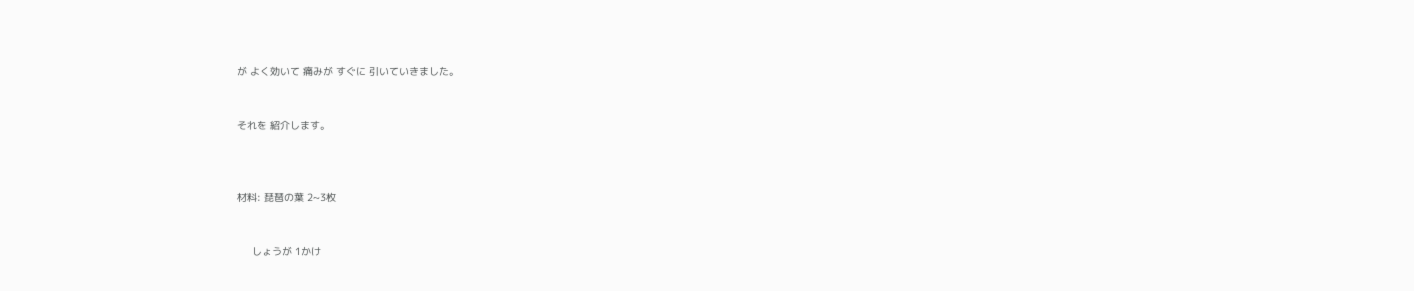が よく効いて 痛みが すぐに 引いていきました。


それを 紹介します。



材料: 琵琶の葉 2~3枚


     しょうが 1かけ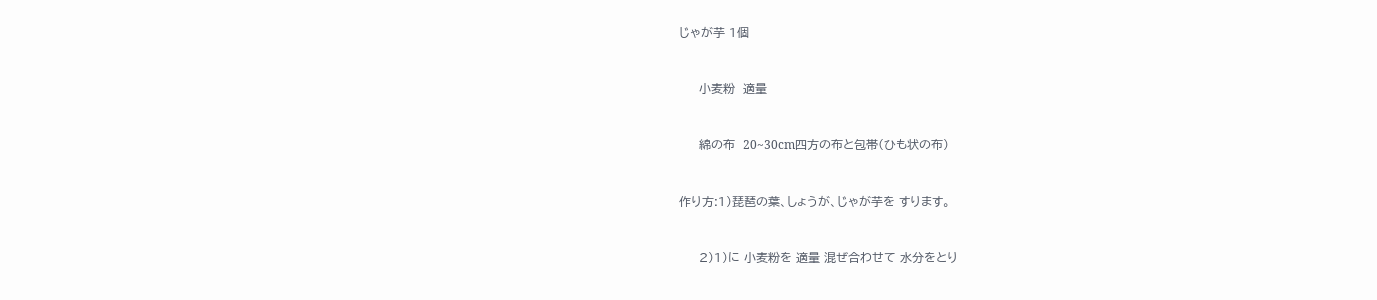じゃが芋 1個


     小麦粉  適量


     綿の布  20~30cm四方の布と包帯(ひも状の布)


作り方:1)琵琶の葉、しょうが、じゃが芋を すります。


     2)1)に 小麦粉を 適量 混ぜ合わせて 水分をとり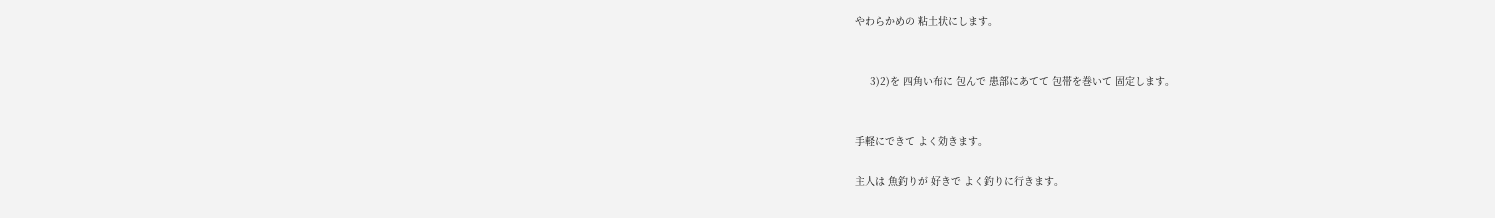やわらかめの 粘土状にします。


     3)2)を 四角い布に 包んで 患部にあてて 包帯を巻いて 固定します。


手軽にできて よく効きます。

主人は 魚釣りが 好きで よく釣りに行きます。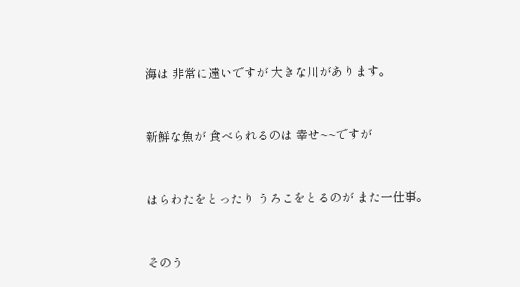海は 非常に遠いですが 大きな川があります。


新鮮な魚が 食べられるのは 幸せ~~ですが


はらわたをとったり うろこをとるのが また一仕事。


そのう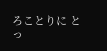ろことりに とっ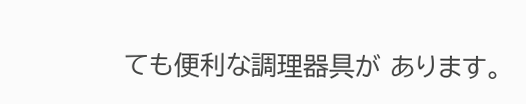ても便利な調理器具が あります。